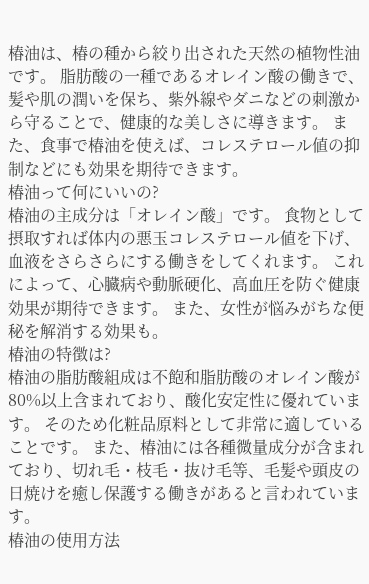椿油は、椿の種から絞り出された天然の植物性油です。 脂肪酸の一種であるオレイン酸の働きで、髪や肌の潤いを保ち、紫外線やダニなどの刺激から守ることで、健康的な美しさに導きます。 また、食事で椿油を使えば、コレステロール値の抑制などにも効果を期待できます。
椿油って何にいいの?
椿油の主成分は「オレイン酸」です。 食物として摂取すれば体内の悪玉コレステロール値を下げ、血液をさらさらにする働きをしてくれます。 これによって、心臓病や動脈硬化、高血圧を防ぐ健康効果が期待できます。 また、女性が悩みがちな便秘を解消する効果も。
椿油の特徴は?
椿油の脂肪酸組成は不飽和脂肪酸のオレイン酸が80%以上含まれており、酸化安定性に優れています。 そのため化粧品原料として非常に適していることです。 また、椿油には各種微量成分が含まれており、切れ毛・枝毛・抜け毛等、毛髪や頭皮の日焼けを癒し保護する働きがあると言われています。
椿油の使用方法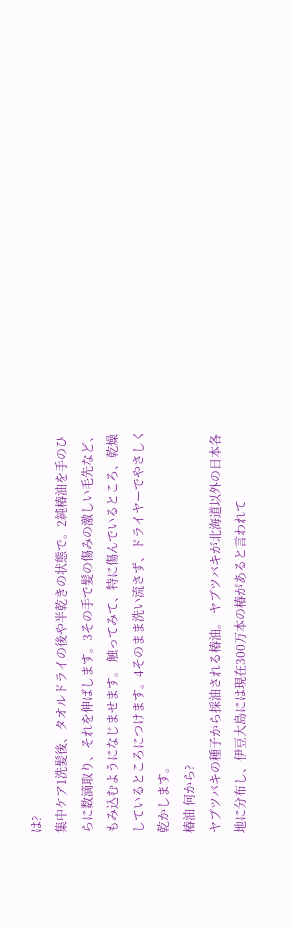は?
集中ケア1洗髪後、タオルドライの後や半乾きの状態で。2純椿油を手のひらに数滴取り、それを伸ばします。3その手で髪の傷みの激しい毛先など、もみ込むようになじませます。 触ってみて、特に傷んでいるところ、乾燥しているところにつけます。4そのまま洗い流さず、ドライヤーでやさしく乾かします。
椿油 何から?
ヤブツバキの種子から採油される椿油。 ヤブツバキが北海道以外の日本各地に分布し、伊豆大島には現在300万本の椿があると言われて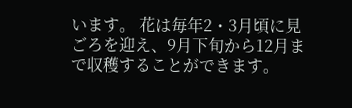います。 花は毎年2・3月頃に見ごろを迎え、9月下旬から12月まで収穫することができます。